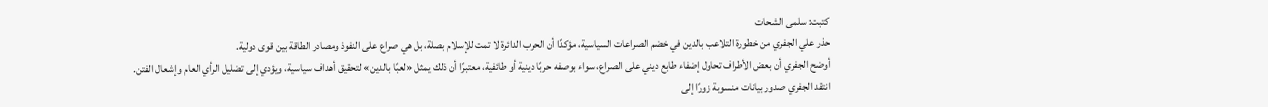كتبت: سلمى الشحات
حذر علي الجفري من خطورة التلاعب بالدين في خضم الصراعات السياسية، مؤكدًا أن الحرب الدائرة لا تمت للإسلام بصلة، بل هي صراع على النفوذ ومصادر الطاقة بين قوى دولية.
أوضح الجفري أن بعض الأطراف تحاول إضفاء طابع ديني على الصراع، سواء بوصفه حربًا دينية أو طائفية، معتبرًا أن ذلك يمثل «لعبًا بالدين» لتحقيق أهداف سياسية، ويؤدي إلى تضليل الرأي العام وإشعال الفتن.
انتقد الجفري صدور بيانات منسوبة زورًا إلى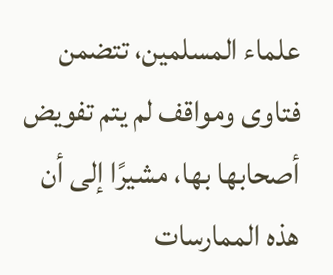علماء المسلمين، تتضمن فتاوى ومواقف لم يتم تفويض أصحابها بها، مشيرًا إلى أن هذه الممارسات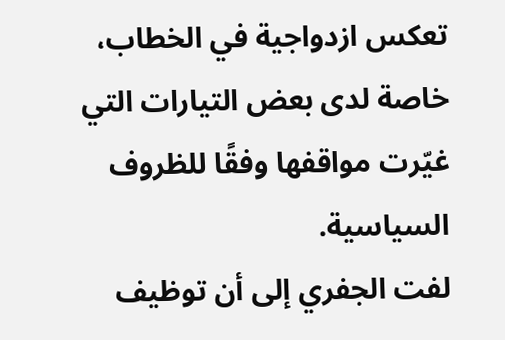تعكس ازدواجية في الخطاب، خاصة لدى بعض التيارات التي غيّرت مواقفها وفقًا للظروف السياسية.
لفت الجفري إلى أن توظيف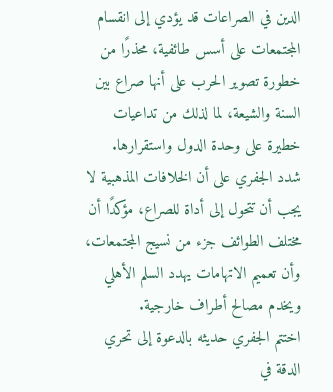الدين في الصراعات قد يؤدي إلى انقسام المجتمعات على أسس طائفية، محذرًا من خطورة تصوير الحرب على أنها صراع بين السنة والشيعة، لما لذلك من تداعيات خطيرة على وحدة الدول واستقرارها.
شدد الجفري على أن الخلافات المذهبية لا يجب أن تتحول إلى أداة للصراع، مؤكدًا أن مختلف الطوائف جزء من نسيج المجتمعات، وأن تعميم الاتهامات يهدد السلم الأهلي ويخدم مصالح أطراف خارجية.
اختتم الجفري حديثه بالدعوة إلى تحري الدقة في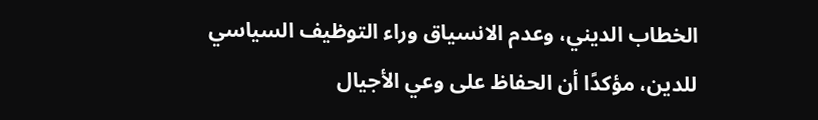الخطاب الديني، وعدم الانسياق وراء التوظيف السياسي للدين، مؤكدًا أن الحفاظ على وعي الأجيال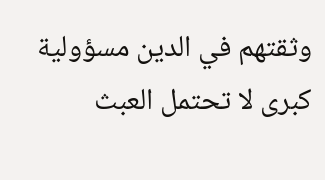وثقتهم في الدين مسؤولية كبرى لا تحتمل العبث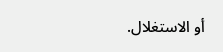أو الاستغلال.